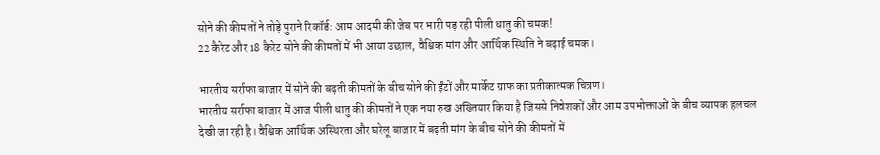सोने की कीमतों ने तोड़े पुराने रिकॉर्ड: आम आदमी की जेब पर भारी पड़ रही पीली धातु की चमक!
22 कैरेट और 18 कैरेट सोने की कीमतों में भी आया उछाल, वैश्विक मांग और आर्थिक स्थिति ने बढ़ाई चमक।

भारतीय सर्राफा बाजार में सोने की बढ़ती कीमतों के बीच सोने की ईंटों और मार्केट ग्राफ का प्रतीकात्मक चित्रण।
भारतीय सर्राफा बाजार में आज पीली धातु की कीमतों ने एक नया रुख अख्तियार किया है जिससे निवेशकों और आम उपभोक्ताओं के बीच व्यापक हलचल देखी जा रही है। वैश्विक आर्थिक अस्थिरता और घरेलू बाजार में बढ़ती मांग के बीच सोने की कीमतों में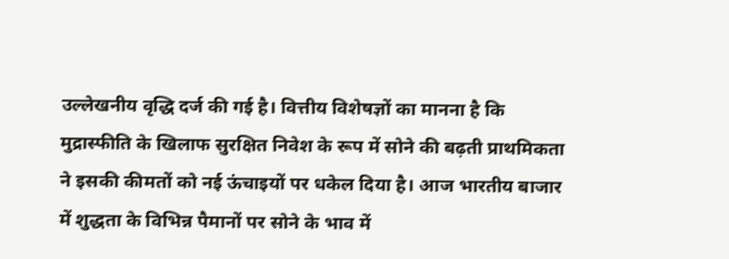उल्लेखनीय वृद्धि दर्ज की गई है। वित्तीय विशेषज्ञों का मानना है कि मुद्रास्फीति के खिलाफ सुरक्षित निवेश के रूप में सोने की बढ़ती प्राथमिकता ने इसकी कीमतों को नई ऊंचाइयों पर धकेल दिया है। आज भारतीय बाजार में शुद्धता के विभिन्न पैमानों पर सोने के भाव में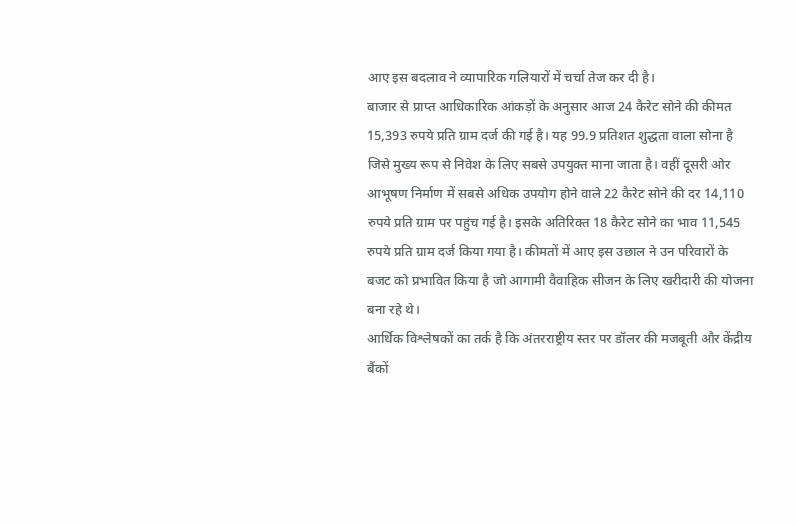आए इस बदलाव ने व्यापारिक गलियारों में चर्चा तेज कर दी है।
बाजार से प्राप्त आधिकारिक आंकड़ों के अनुसार आज 24 कैरेट सोने की कीमत 15,393 रुपये प्रति ग्राम दर्ज की गई है। यह 99.9 प्रतिशत शुद्धता वाला सोना है जिसे मुख्य रूप से निवेश के लिए सबसे उपयुक्त माना जाता है। वहीं दूसरी ओर आभूषण निर्माण में सबसे अधिक उपयोग होने वाले 22 कैरेट सोने की दर 14,110 रुपये प्रति ग्राम पर पहुंच गई है। इसके अतिरिक्त 18 कैरेट सोने का भाव 11,545 रुपये प्रति ग्राम दर्ज किया गया है। कीमतों में आए इस उछाल ने उन परिवारों के बजट को प्रभावित किया है जो आगामी वैवाहिक सीजन के लिए खरीदारी की योजना बना रहे थे।
आर्थिक विश्लेषकों का तर्क है कि अंतरराष्ट्रीय स्तर पर डॉलर की मजबूती और केंद्रीय बैंकों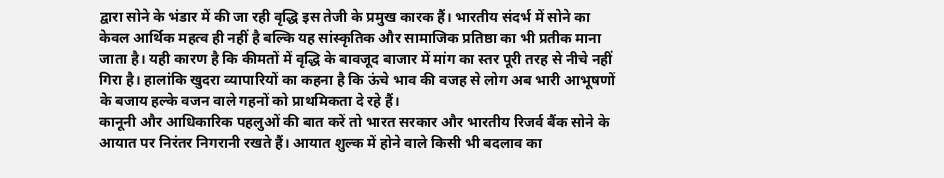द्वारा सोने के भंडार में की जा रही वृद्धि इस तेजी के प्रमुख कारक हैं। भारतीय संदर्भ में सोने का केवल आर्थिक महत्व ही नहीं है बल्कि यह सांस्कृतिक और सामाजिक प्रतिष्ठा का भी प्रतीक माना जाता है। यही कारण है कि कीमतों में वृद्धि के बावजूद बाजार में मांग का स्तर पूरी तरह से नीचे नहीं गिरा है। हालांकि खुदरा व्यापारियों का कहना है कि ऊंचे भाव की वजह से लोग अब भारी आभूषणों के बजाय हल्के वजन वाले गहनों को प्राथमिकता दे रहे हैं।
कानूनी और आधिकारिक पहलुओं की बात करें तो भारत सरकार और भारतीय रिजर्व बैंक सोने के आयात पर निरंतर निगरानी रखते हैं। आयात शुल्क में होने वाले किसी भी बदलाव का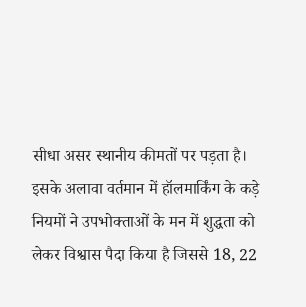सीधा असर स्थानीय कीमतों पर पड़ता है। इसके अलावा वर्तमान में हॉलमार्किंग के कड़े नियमों ने उपभोक्ताओं के मन में शुद्धता को लेकर विश्वास पैदा किया है जिससे 18, 22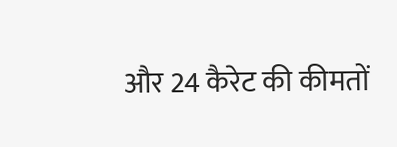और 24 कैरेट की कीमतों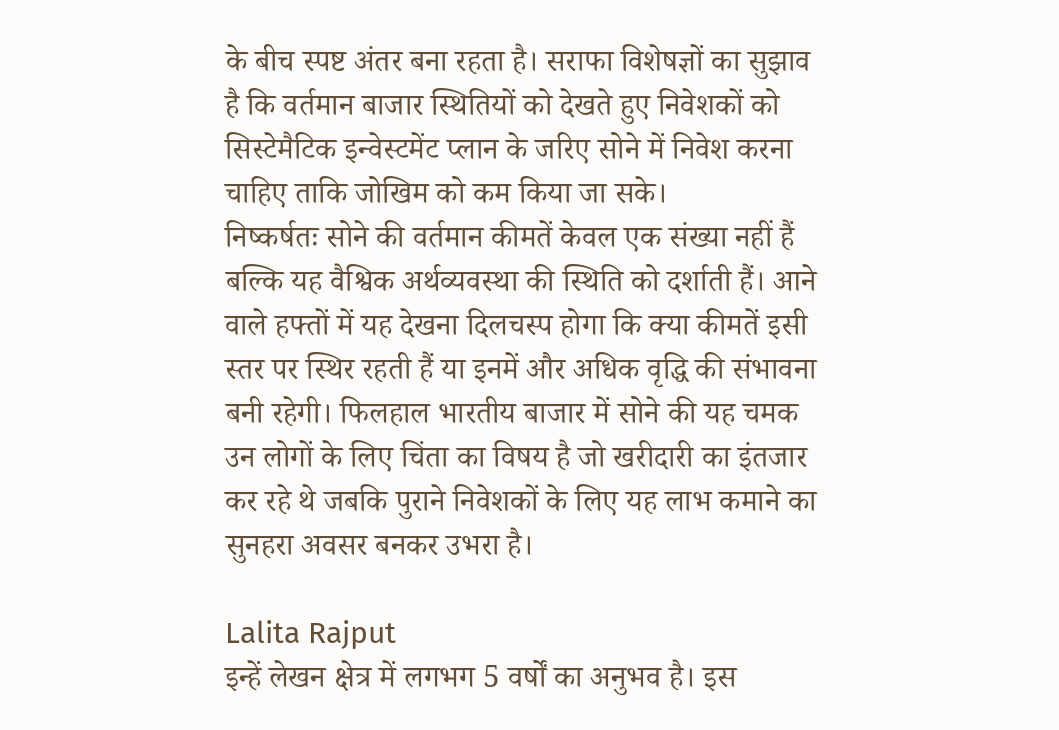के बीच स्पष्ट अंतर बना रहता है। सराफा विशेषज्ञों का सुझाव है कि वर्तमान बाजार स्थितियों को देखते हुए निवेशकों को सिस्टेमैटिक इन्वेस्टमेंट प्लान के जरिए सोने में निवेश करना चाहिए ताकि जोखिम को कम किया जा सके।
निष्कर्षतः सोने की वर्तमान कीमतें केवल एक संख्या नहीं हैं बल्कि यह वैश्विक अर्थव्यवस्था की स्थिति को दर्शाती हैं। आने वाले हफ्तों में यह देखना दिलचस्प होगा कि क्या कीमतें इसी स्तर पर स्थिर रहती हैं या इनमें और अधिक वृद्धि की संभावना बनी रहेगी। फिलहाल भारतीय बाजार में सोने की यह चमक उन लोगों के लिए चिंता का विषय है जो खरीदारी का इंतजार कर रहे थे जबकि पुराने निवेशकों के लिए यह लाभ कमाने का सुनहरा अवसर बनकर उभरा है।

Lalita Rajput
इन्हें लेखन क्षेत्र में लगभग 5 वर्षों का अनुभव है। इस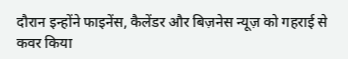दौरान इन्होंने फाइनेंस, कैलेंडर और बिज़नेस न्यूज़ को गहराई से कवर किया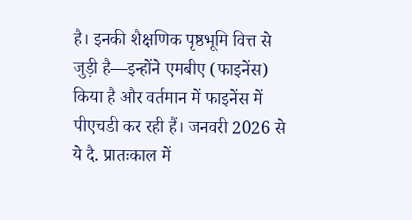है। इनकी शैक्षणिक पृष्ठभूमि वित्त से जुड़ी है—इन्होंने एमबीए (फाइनेंस) किया है और वर्तमान में फाइनेंस में पीएचडी कर रही हैं। जनवरी 2026 से ये दै. प्रातःकाल में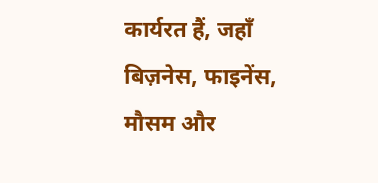कार्यरत हैं, जहाँ बिज़नेस, फाइनेंस, मौसम और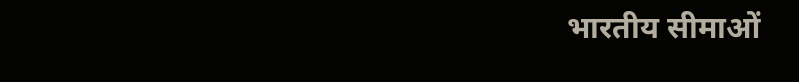भारतीय सीमाओं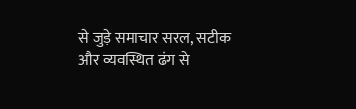से जुड़े समाचार सरल, सटीक और व्यवस्थित ढंग से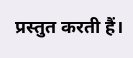प्रस्तुत करती हैं।